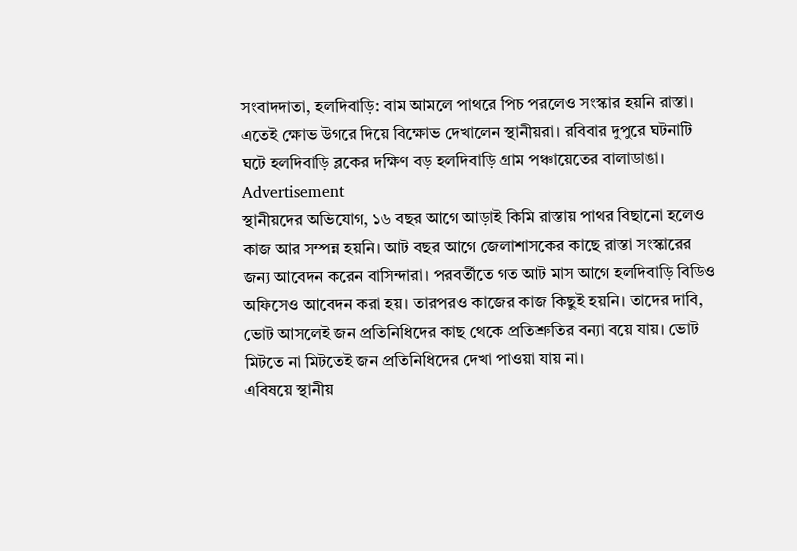সংবাদদাতা, হলদিবাড়ি: বাম আমলে পাথরে পিচ পরলেও সংস্কার হয়নি রাস্তা। এতেই ক্ষোভ উগরে দিয়ে বিক্ষোভ দেখালেন স্থানীয়রা। রবিবার দুপুরে ঘটনাটি ঘটে হলদিবাড়ি ব্লকের দক্ষিণ বড় হলদিবাড়ি গ্রাম পঞ্চায়েতের বালাডাঙা।
Advertisement
স্থানীয়দের অভিযোগ, ১৬ বছর আগে আড়াই কিমি রাস্তায় পাথর বিছানো হলেও কাজ আর সম্পন্ন হয়নি। আট বছর আগে জেলাশাসকের কাছে রাস্তা সংস্কারের জন্য আবেদন করেন বাসিন্দারা। পরবর্তীতে গত আট মাস আগে হলদিবাড়ি বিডিও অফিসেও আবেদন করা হয়। তারপরও কাজের কাজ কিছুই হয়নি। তাদের দাবি, ভোট আসলেই জন প্রতিনিধিদের কাছ থেকে প্রতিশ্রুতির বন্যা বয়ে যায়। ভোট মিটতে না মিটতেই জন প্রতিনিধিদের দেখা পাওয়া যায় না।
এবিষয়ে স্থানীয়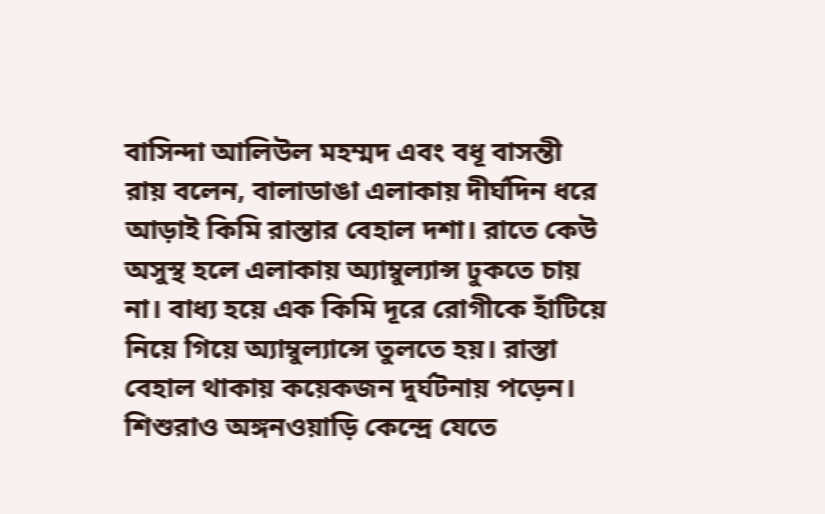বাসিন্দা আলিউল মহম্মদ এবং বধূ বাসন্তী রায় বলেন, বালাডাঙা এলাকায় দীর্ঘদিন ধরে আড়াই কিমি রাস্তার বেহাল দশা। রাতে কেউ অসুস্থ হলে এলাকায় অ্যাম্বুল্যান্স ঢুকতে চায় না। বাধ্য হয়ে এক কিমি দূরে রোগীকে হাঁটিয়ে নিয়ে গিয়ে অ্যাম্বুল্যান্সে তুলতে হয়। রাস্তা বেহাল থাকায় কয়েকজন দুর্ঘটনায় পড়েন। শিশুরাও অঙ্গনওয়াড়ি কেন্দ্রে যেতে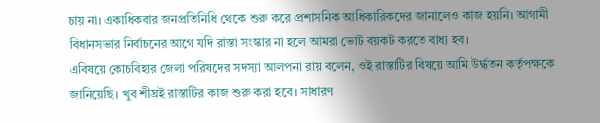চায় না। একাধিকবার জনপ্রতিনিধি থেকে শুরু করে প্রশাসনিক আধিকারিকদের জানালেও কাজ হয়নি। আগামী বিধানসভার নির্বাচনের আগে যদি রাস্তা সংস্কার না হলে আমরা ভোট বয়কট করতে বাধ্য হব।
এবিষয়ে কোচবিহার জেলা পরিষদের সদস্যা আলপনা রায় বলেন, ওই রাস্তাটির বিষয়ে আমি উর্দ্ধতন কর্তৃপক্ষকে জানিয়েছি। খুব শীঘ্রই রাস্তাটির কাজ শুরু করা হবে। সাধারণ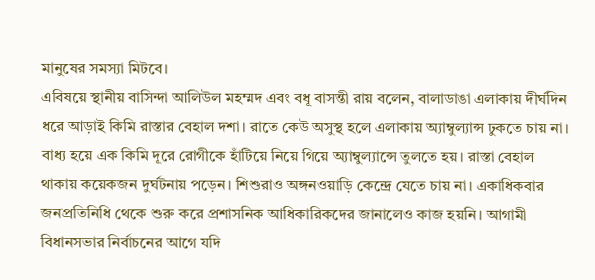মানুষের সমস্যা মিটবে।
এবিষয়ে স্থানীয় বাসিন্দা আলিউল মহম্মদ এবং বধূ বাসন্তী রায় বলেন, বালাডাঙা এলাকায় দীর্ঘদিন ধরে আড়াই কিমি রাস্তার বেহাল দশা। রাতে কেউ অসুস্থ হলে এলাকায় অ্যাম্বুল্যান্স ঢুকতে চায় না। বাধ্য হয়ে এক কিমি দূরে রোগীকে হাঁটিয়ে নিয়ে গিয়ে অ্যাম্বুল্যান্সে তুলতে হয়। রাস্তা বেহাল থাকায় কয়েকজন দুর্ঘটনায় পড়েন। শিশুরাও অঙ্গনওয়াড়ি কেন্দ্রে যেতে চায় না। একাধিকবার জনপ্রতিনিধি থেকে শুরু করে প্রশাসনিক আধিকারিকদের জানালেও কাজ হয়নি। আগামী বিধানসভার নির্বাচনের আগে যদি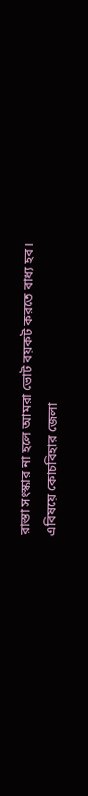রাস্তা সংস্কার না হলে আমরা ভোট বয়কট করতে বাধ্য হব।
এবিষয়ে কোচবিহার জেলা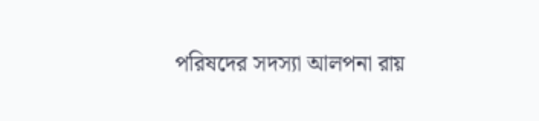পরিষদের সদস্যা আলপনা রায়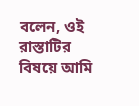বলেন, ওই রাস্তাটির বিষয়ে আমি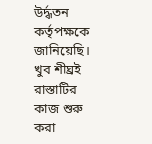উর্দ্ধতন কর্তৃপক্ষকে জানিয়েছি। খুব শীঘ্রই রাস্তাটির কাজ শুরু করা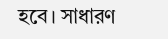হবে। সাধারণ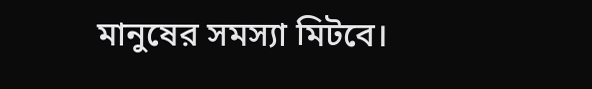মানুষের সমস্যা মিটবে।